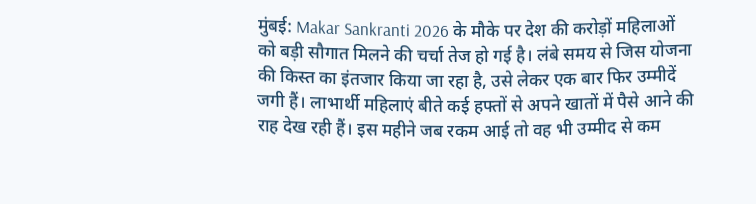मुंबई: Makar Sankranti 2026 के मौके पर देश की करोड़ों महिलाओं को बड़ी सौगात मिलने की चर्चा तेज हो गई है। लंबे समय से जिस योजना की किस्त का इंतजार किया जा रहा है, उसे लेकर एक बार फिर उम्मीदें जगी हैं। लाभार्थी महिलाएं बीते कई हफ्तों से अपने खातों में पैसे आने की राह देख रही हैं। इस महीने जब रकम आई तो वह भी उम्मीद से कम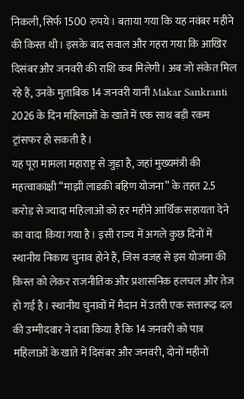निकली, सिर्फ 1500 रुपये। बताया गया कि यह नवंबर महीने की किस्त थी। इसके बाद सवाल और गहरा गया कि आखिर दिसंबर और जनवरी की राशि कब मिलेगी। अब जो संकेत मिल रहे हैं, उनके मुताबिक 14 जनवरी यानी Makar Sankranti 2026 के दिन महिलाओं के खाते में एक साथ बड़ी रकम ट्रांसफर हो सकती है।
यह पूरा मामला महाराष्ट्र से जुड़ा है, जहां मुख्यमंत्री की महत्वाकांक्षी “माझी लाडकी बहिण योजना” के तहत 2.5 करोड़ से ज्यादा महिलाओं को हर महीने आर्थिक सहायता देने का वादा किया गया है। इसी राज्य में अगले कुछ दिनों में स्थानीय निकाय चुनाव होने हैं, जिस वजह से इस योजना की किस्त को लेकर राजनीतिक और प्रशासनिक हलचल और तेज हो गई है। स्थानीय चुनावों में मैदान में उतरी एक सत्तारूढ़ दल की उम्मीदवार ने दावा किया है कि 14 जनवरी को पात्र महिलाओं के खाते में दिसंबर और जनवरी, दोनों महीनों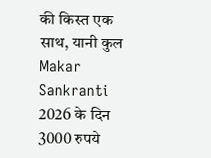की किस्त एक साथ, यानी कुल Makar Sankranti 2026 के दिन 3000 रुपये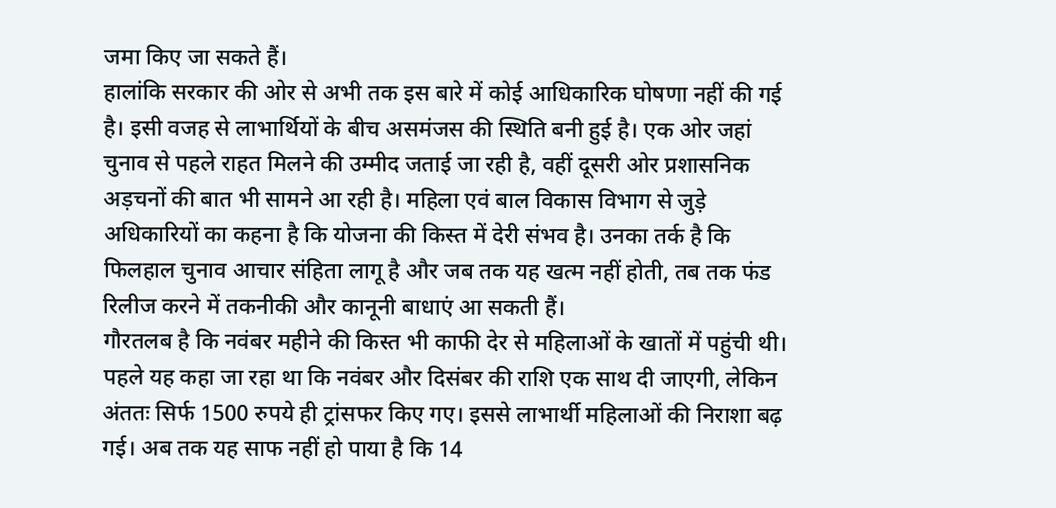जमा किए जा सकते हैं।
हालांकि सरकार की ओर से अभी तक इस बारे में कोई आधिकारिक घोषणा नहीं की गई है। इसी वजह से लाभार्थियों के बीच असमंजस की स्थिति बनी हुई है। एक ओर जहां चुनाव से पहले राहत मिलने की उम्मीद जताई जा रही है, वहीं दूसरी ओर प्रशासनिक अड़चनों की बात भी सामने आ रही है। महिला एवं बाल विकास विभाग से जुड़े अधिकारियों का कहना है कि योजना की किस्त में देरी संभव है। उनका तर्क है कि फिलहाल चुनाव आचार संहिता लागू है और जब तक यह खत्म नहीं होती, तब तक फंड रिलीज करने में तकनीकी और कानूनी बाधाएं आ सकती हैं।
गौरतलब है कि नवंबर महीने की किस्त भी काफी देर से महिलाओं के खातों में पहुंची थी। पहले यह कहा जा रहा था कि नवंबर और दिसंबर की राशि एक साथ दी जाएगी, लेकिन अंततः सिर्फ 1500 रुपये ही ट्रांसफर किए गए। इससे लाभार्थी महिलाओं की निराशा बढ़ गई। अब तक यह साफ नहीं हो पाया है कि 14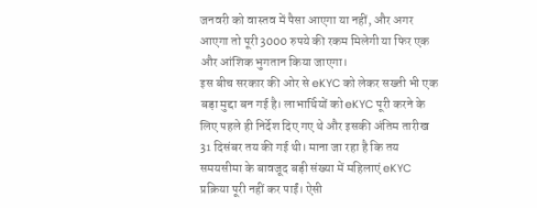जनवरी को वास्तव में पैसा आएगा या नहीं, और अगर आएगा तो पूरी 3000 रुपये की रकम मिलेगी या फिर एक और आंशिक भुगतान किया जाएगा।
इस बीच सरकार की ओर से eKYC को लेकर सख्ती भी एक बड़ा मुद्दा बन गई है। लाभार्थियों को eKYC पूरी करने के लिए पहले ही निर्देश दिए गए थे और इसकी अंतिम तारीख 31 दिसंबर तय की गई थी। माना जा रहा है कि तय समयसीमा के बावजूद बड़ी संख्या में महिलाएं eKYC प्रक्रिया पूरी नहीं कर पाईं। ऐसी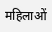महिलाओं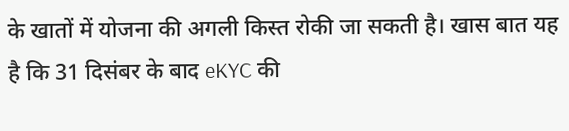के खातों में योजना की अगली किस्त रोकी जा सकती है। खास बात यह है कि 31 दिसंबर के बाद eKYC की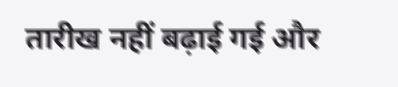तारीख नहीं बढ़ाई गई और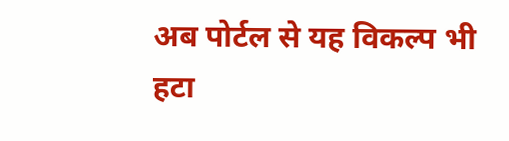अब पोर्टल से यह विकल्प भी हटा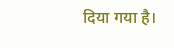दिया गया है।